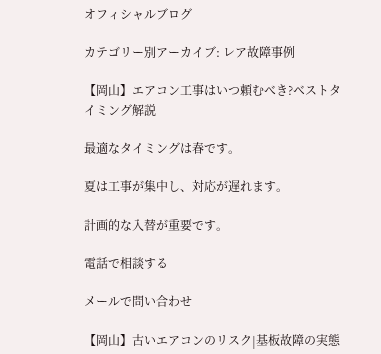オフィシャルブログ

カテゴリー別アーカイブ: レア故障事例

【岡山】エアコン工事はいつ頼むべき?ベストタイミング解説

最適なタイミングは春です。

夏は工事が集中し、対応が遅れます。

計画的な入替が重要です。

電話で相談する

メールで問い合わせ

【岡山】古いエアコンのリスク|基板故障の実態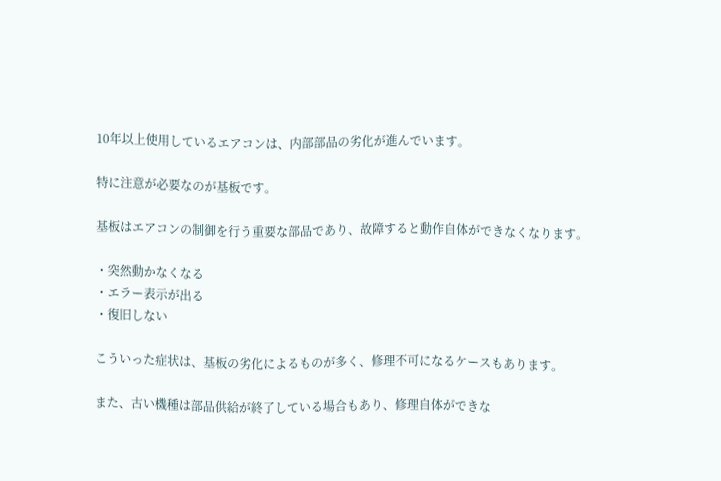10年以上使用しているエアコンは、内部部品の劣化が進んでいます。

特に注意が必要なのが基板です。

基板はエアコンの制御を行う重要な部品であり、故障すると動作自体ができなくなります。

・突然動かなくなる
・エラー表示が出る
・復旧しない

こういった症状は、基板の劣化によるものが多く、修理不可になるケースもあります。

また、古い機種は部品供給が終了している場合もあり、修理自体ができな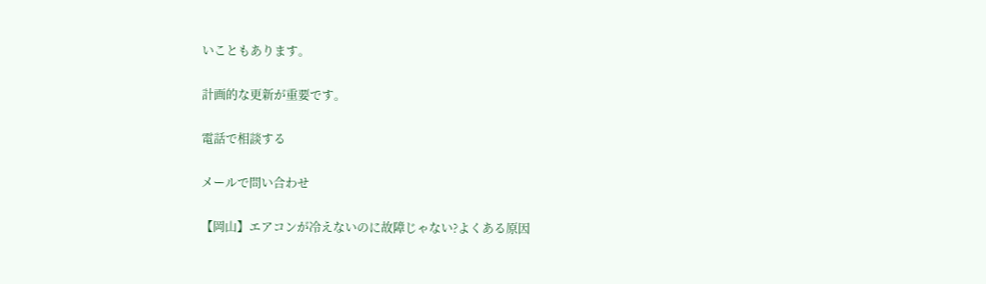いこともあります。

計画的な更新が重要です。

電話で相談する

メールで問い合わせ

【岡山】エアコンが冷えないのに故障じゃない?よくある原因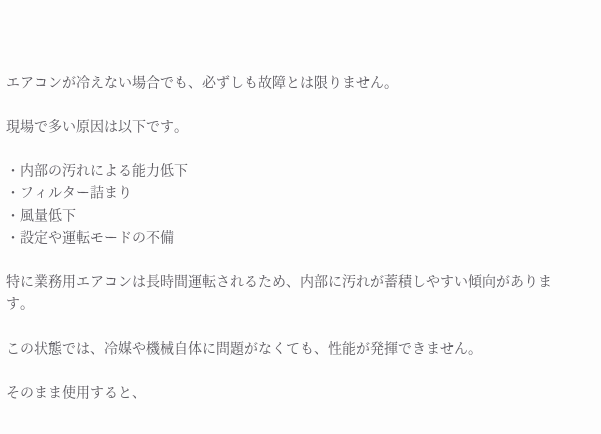エアコンが冷えない場合でも、必ずしも故障とは限りません。

現場で多い原因は以下です。

・内部の汚れによる能力低下
・フィルター詰まり
・風量低下
・設定や運転モードの不備

特に業務用エアコンは長時間運転されるため、内部に汚れが蓄積しやすい傾向があります。

この状態では、冷媒や機械自体に問題がなくても、性能が発揮できません。

そのまま使用すると、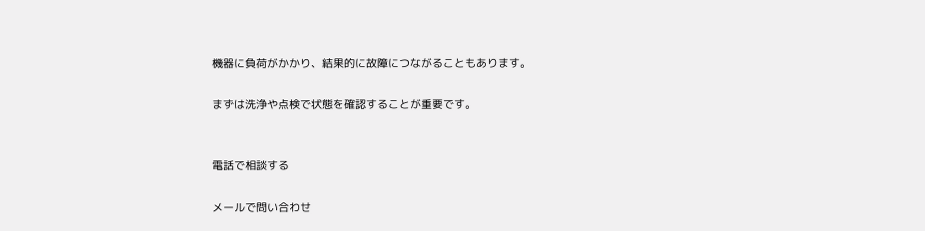機器に負荷がかかり、結果的に故障につながることもあります。

まずは洗浄や点検で状態を確認することが重要です。


電話で相談する

メールで問い合わせ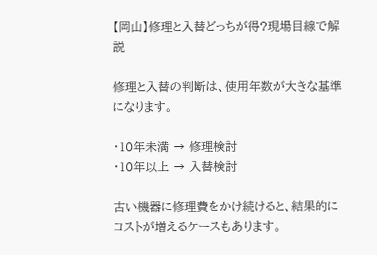【岡山】修理と入替どっちが得?現場目線で解説

修理と入替の判断は、使用年数が大きな基準になります。

・10年未満 → 修理検討
・10年以上 → 入替検討

古い機器に修理費をかけ続けると、結果的にコストが増えるケースもあります。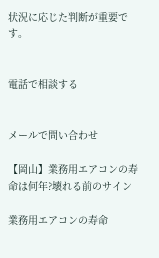状況に応じた判断が重要です。


電話で相談する


メールで問い合わせ

【岡山】業務用エアコンの寿命は何年?壊れる前のサイン

業務用エアコンの寿命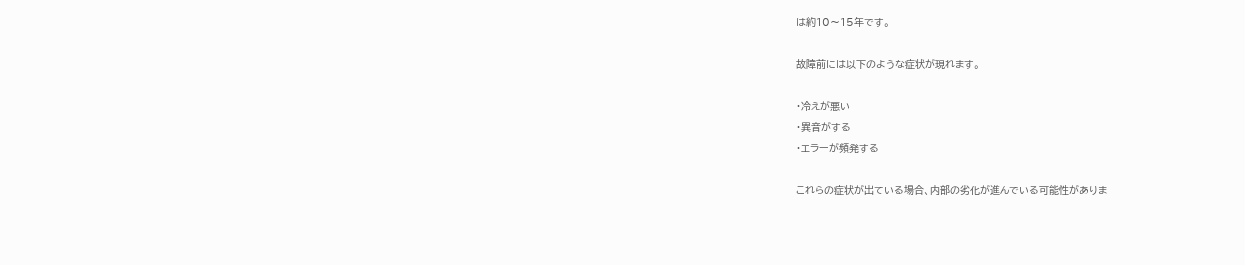は約10〜15年です。

故障前には以下のような症状が現れます。

・冷えが悪い
・異音がする
・エラーが頻発する

これらの症状が出ている場合、内部の劣化が進んでいる可能性がありま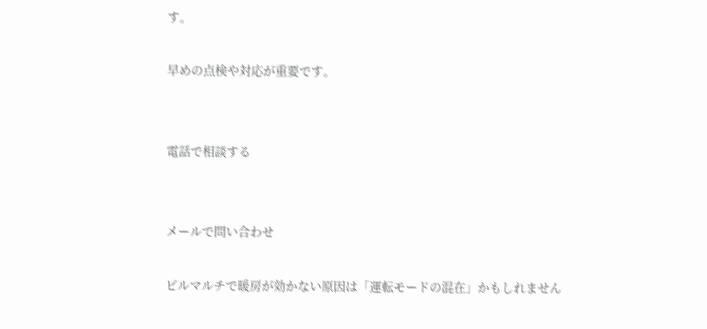す。

早めの点検や対応が重要です。


電話で相談する


メールで問い合わせ

ビルマルチで暖房が効かない原因は「運転モードの混在」かもしれません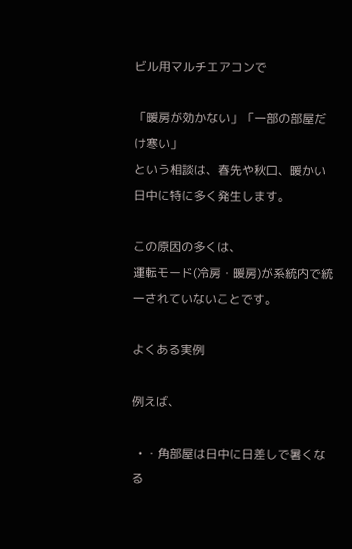ビル用マルチエアコンで

「暖房が効かない」「一部の部屋だけ寒い」
という相談は、春先や秋口、暖かい日中に特に多く発生します。

この原因の多くは、
運転モード(冷房・暖房)が系統内で統一されていないことです。

よくある実例

例えば、

  • ・角部屋は日中に日差しで暑くなる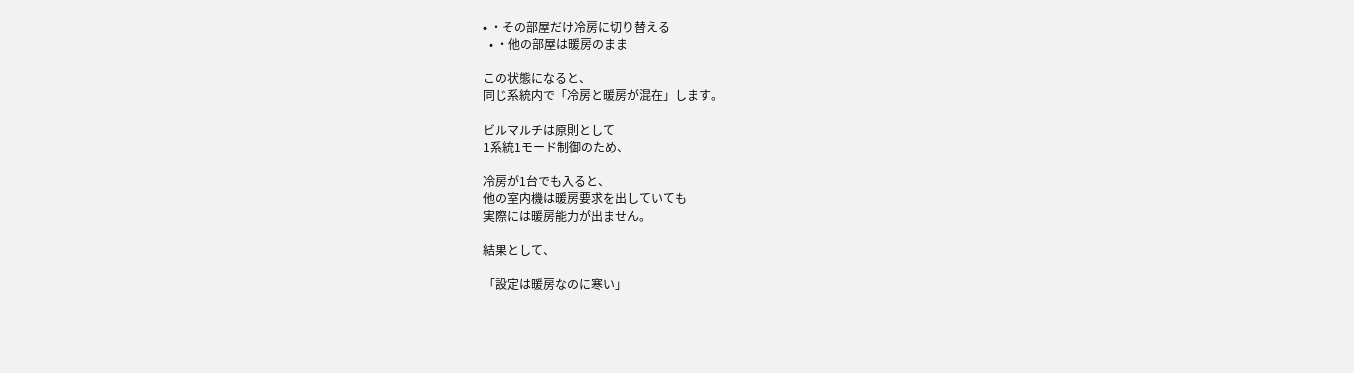• ・その部屋だけ冷房に切り替える
  • ・他の部屋は暖房のまま

この状態になると、
同じ系統内で「冷房と暖房が混在」します。

ビルマルチは原則として
1系統1モード制御のため、

冷房が1台でも入ると、
他の室内機は暖房要求を出していても
実際には暖房能力が出ません。

結果として、

「設定は暖房なのに寒い」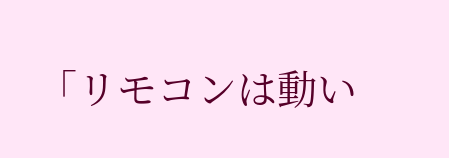「リモコンは動い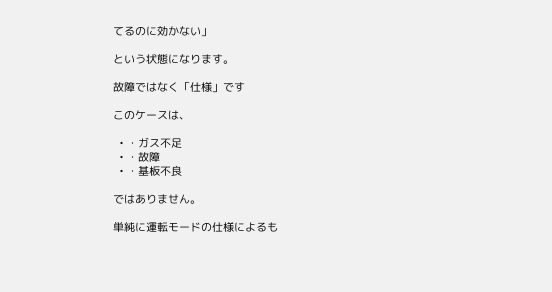てるのに効かない」

という状態になります。

故障ではなく「仕様」です

このケースは、

  • ・ガス不足
  • ・故障
  • ・基板不良

ではありません。

単純に運転モードの仕様によるも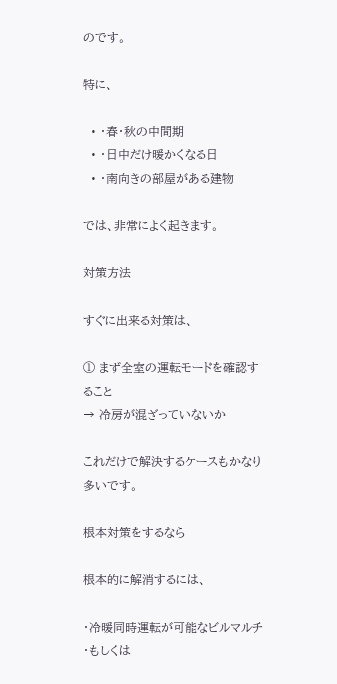のです。

特に、

  • ・春・秋の中間期
  • ・日中だけ暖かくなる日
  • ・南向きの部屋がある建物

では、非常によく起きます。

対策方法

すぐに出来る対策は、

① まず全室の運転モードを確認すること
→ 冷房が混ざっていないか

これだけで解決するケースもかなり多いです。

根本対策をするなら

根本的に解消するには、

・冷暖同時運転が可能なビルマルチ
・もしくは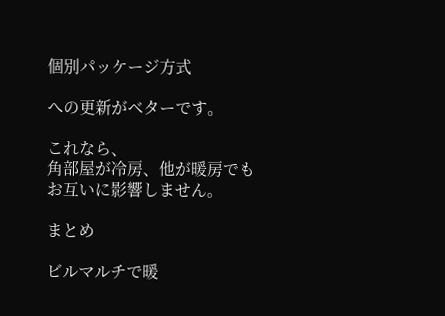個別パッケージ方式

への更新がベターです。

これなら、
角部屋が冷房、他が暖房でも
お互いに影響しません。

まとめ

ビルマルチで暖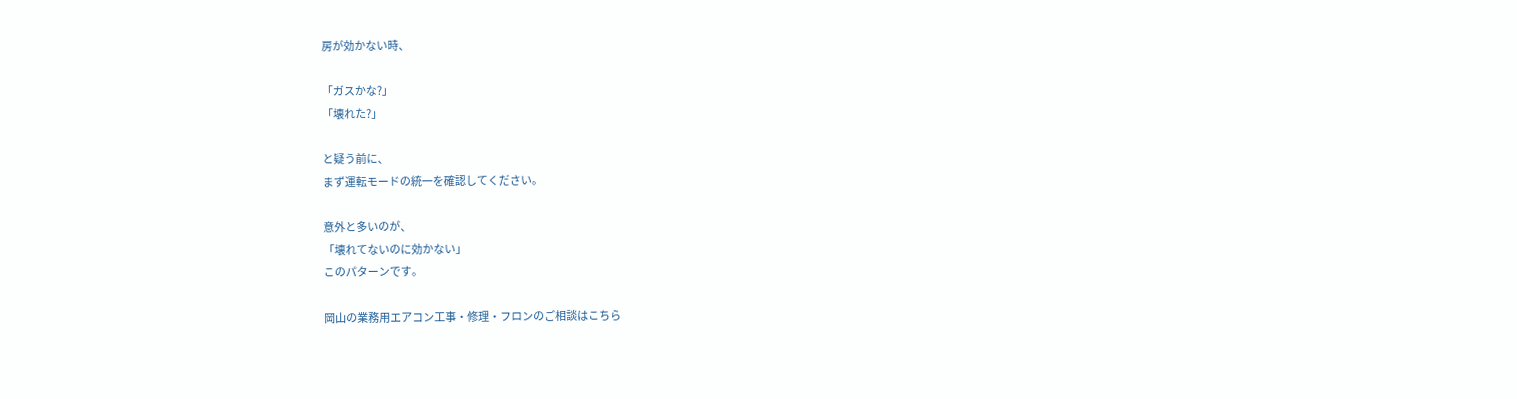房が効かない時、

「ガスかな?」
「壊れた?」

と疑う前に、
まず運転モードの統一を確認してください。

意外と多いのが、
「壊れてないのに効かない」
このパターンです。

岡山の業務用エアコン工事・修理・フロンのご相談はこちら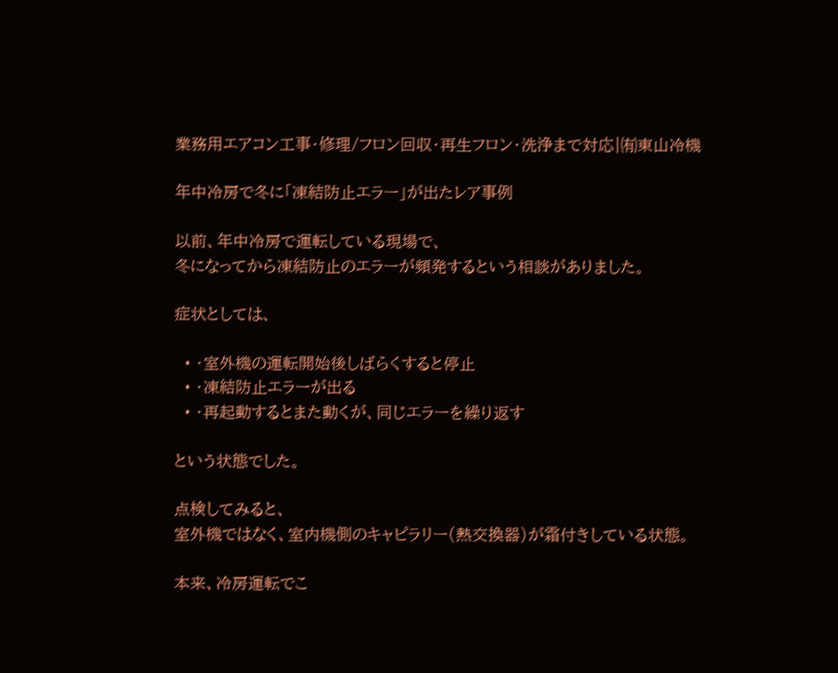業務用エアコン工事・修理/フロン回収・再生フロン・洗浄まで対応|㈲東山冷機

年中冷房で冬に「凍結防止エラー」が出たレア事例

以前、年中冷房で運転している現場で、
冬になってから凍結防止のエラーが頻発するという相談がありました。

症状としては、

  • ・室外機の運転開始後しばらくすると停止
  • ・凍結防止エラーが出る
  • ・再起動するとまた動くが、同じエラーを繰り返す

という状態でした。

点検してみると、
室外機ではなく、室内機側のキャピラリー(熱交換器)が霜付きしている状態。

本来、冷房運転でこ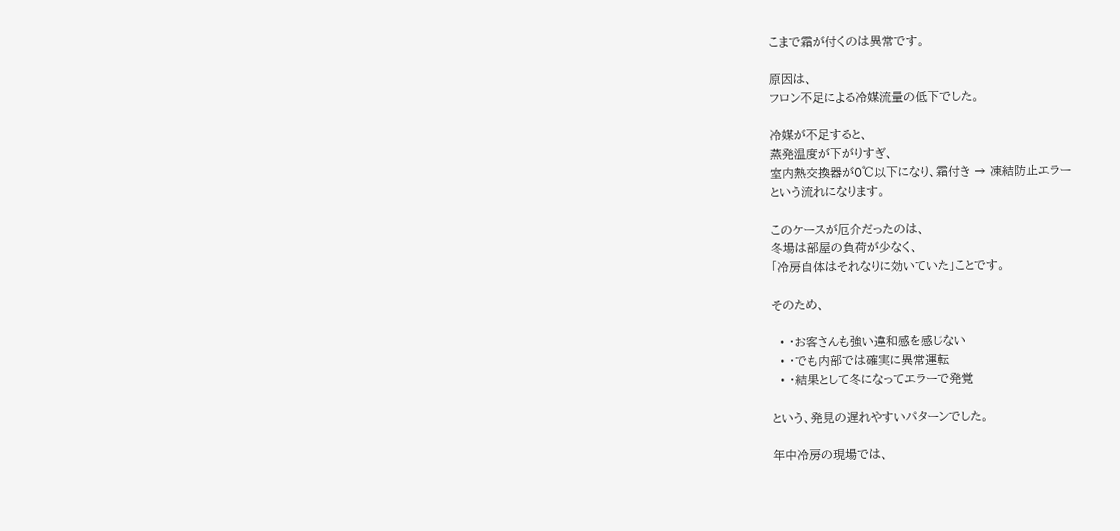こまで霜が付くのは異常です。

原因は、
フロン不足による冷媒流量の低下でした。

冷媒が不足すると、
蒸発温度が下がりすぎ、
室内熱交換器が0℃以下になり、霜付き → 凍結防止エラー
という流れになります。

このケースが厄介だったのは、
冬場は部屋の負荷が少なく、
「冷房自体はそれなりに効いていた」ことです。

そのため、

  • ・お客さんも強い違和感を感じない
  • ・でも内部では確実に異常運転
  • ・結果として冬になってエラーで発覚

という、発見の遅れやすいパターンでした。

年中冷房の現場では、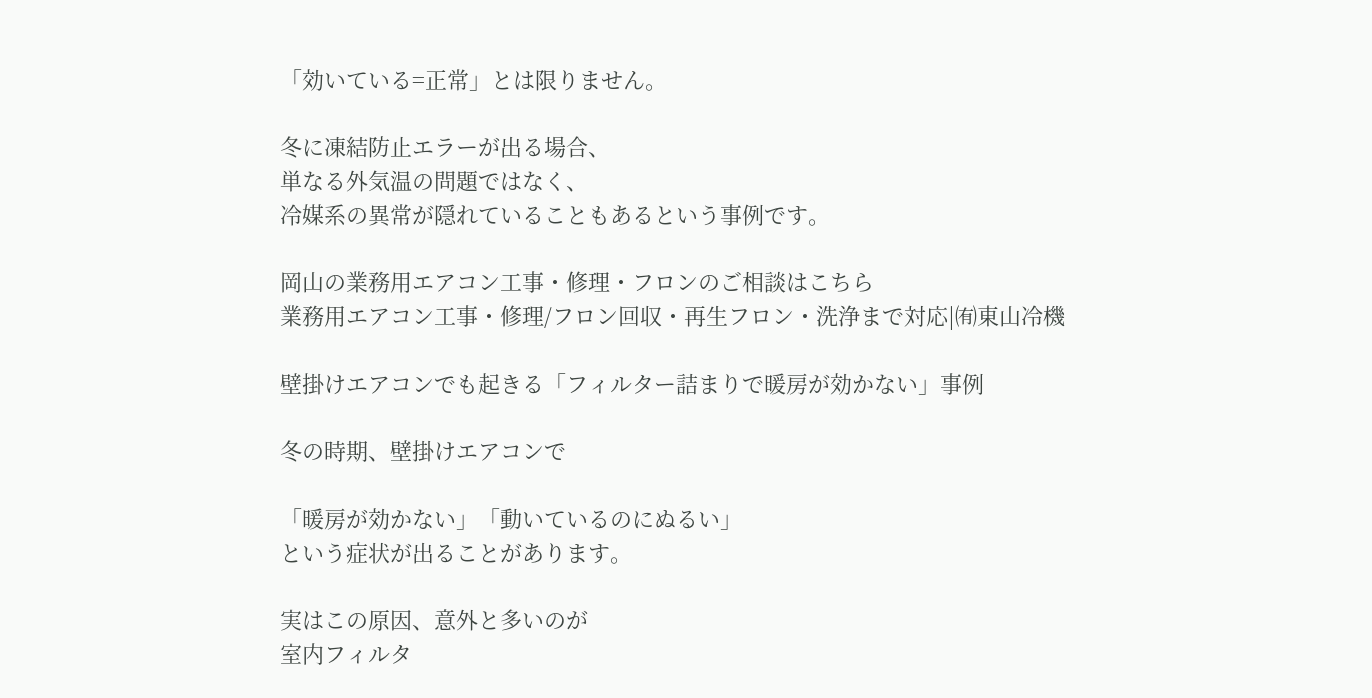「効いている=正常」とは限りません。

冬に凍結防止エラーが出る場合、
単なる外気温の問題ではなく、
冷媒系の異常が隠れていることもあるという事例です。

岡山の業務用エアコン工事・修理・フロンのご相談はこちら
業務用エアコン工事・修理/フロン回収・再生フロン・洗浄まで対応|㈲東山冷機

壁掛けエアコンでも起きる「フィルター詰まりで暖房が効かない」事例

冬の時期、壁掛けエアコンで

「暖房が効かない」「動いているのにぬるい」
という症状が出ることがあります。

実はこの原因、意外と多いのが
室内フィルタ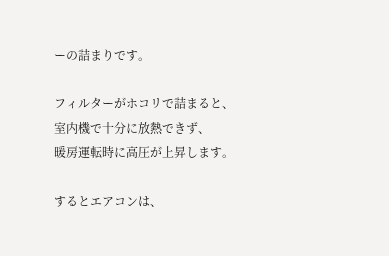ーの詰まりです。

フィルターがホコリで詰まると、
室内機で十分に放熱できず、
暖房運転時に高圧が上昇します。

するとエアコンは、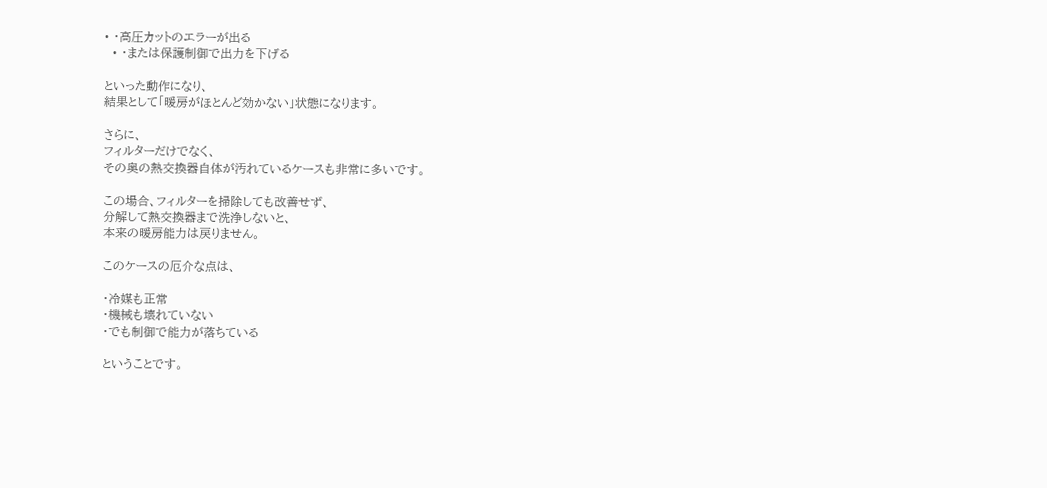• ・高圧カットのエラーが出る
  • ・または保護制御で出力を下げる

といった動作になり、
結果として「暖房がほとんど効かない」状態になります。

さらに、
フィルターだけでなく、
その奥の熱交換器自体が汚れているケースも非常に多いです。

この場合、フィルターを掃除しても改善せず、
分解して熱交換器まで洗浄しないと、
本来の暖房能力は戻りません。

このケースの厄介な点は、

・冷媒も正常
・機械も壊れていない
・でも制御で能力が落ちている

ということです。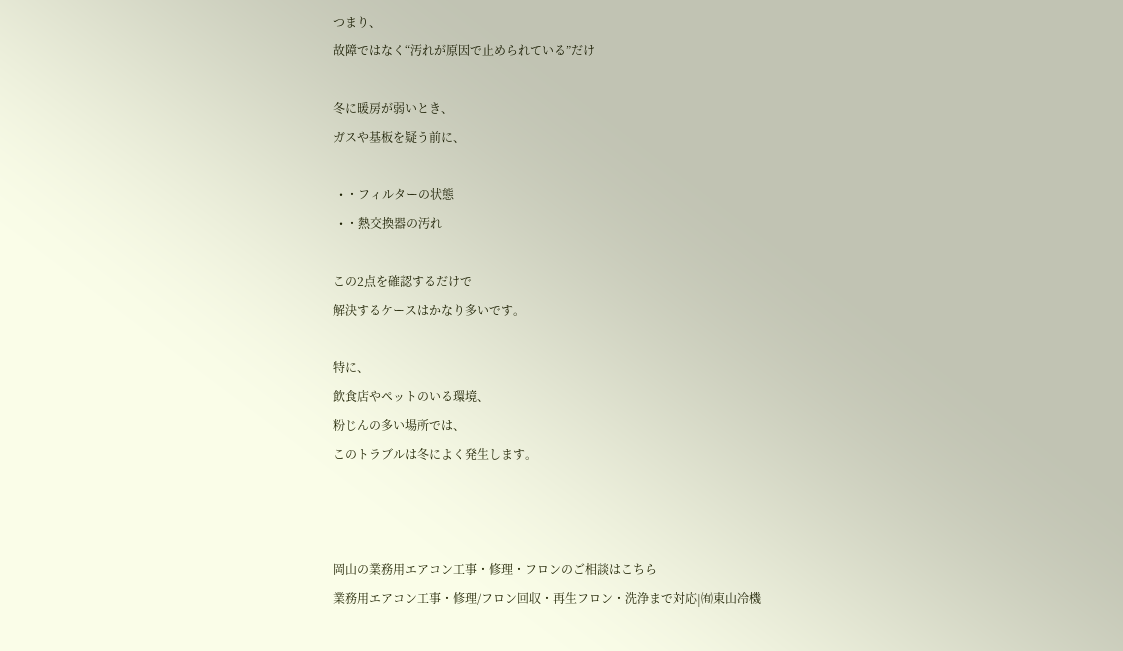つまり、
故障ではなく“汚れが原因で止められている”だけ

冬に暖房が弱いとき、
ガスや基板を疑う前に、

  • ・フィルターの状態
  • ・熱交換器の汚れ

この2点を確認するだけで
解決するケースはかなり多いです。

特に、
飲食店やペットのいる環境、
粉じんの多い場所では、
このトラブルは冬によく発生します。



岡山の業務用エアコン工事・修理・フロンのご相談はこちら
業務用エアコン工事・修理/フロン回収・再生フロン・洗浄まで対応|㈲東山冷機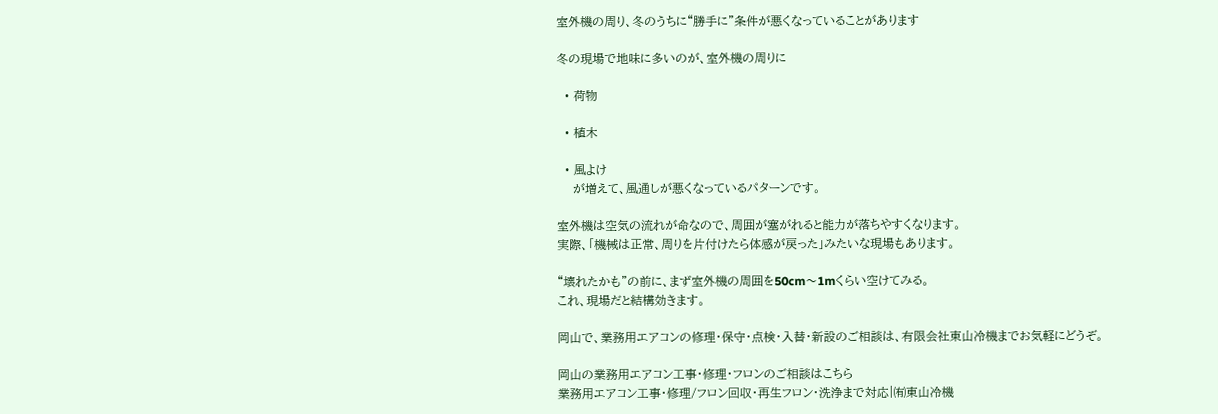室外機の周り、冬のうちに“勝手に”条件が悪くなっていることがあります

冬の現場で地味に多いのが、室外機の周りに

  • 荷物

  • 植木

  • 風よけ
    が増えて、風通しが悪くなっているパターンです。

室外機は空気の流れが命なので、周囲が塞がれると能力が落ちやすくなります。
実際、「機械は正常、周りを片付けたら体感が戻った」みたいな現場もあります。

“壊れたかも”の前に、まず室外機の周囲を50cm〜1mくらい空けてみる。
これ、現場だと結構効きます。

岡山で、業務用エアコンの修理・保守・点検・入替・新設のご相談は、有限会社東山冷機までお気軽にどうぞ。

岡山の業務用エアコン工事・修理・フロンのご相談はこちら
業務用エアコン工事・修理/フロン回収・再生フロン・洗浄まで対応|㈲東山冷機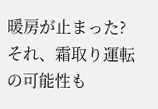暖房が止まった?それ、霜取り運転の可能性も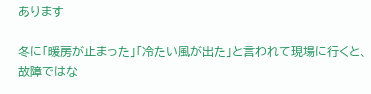あります

冬に「暖房が止まった」「冷たい風が出た」と言われて現場に行くと、故障ではな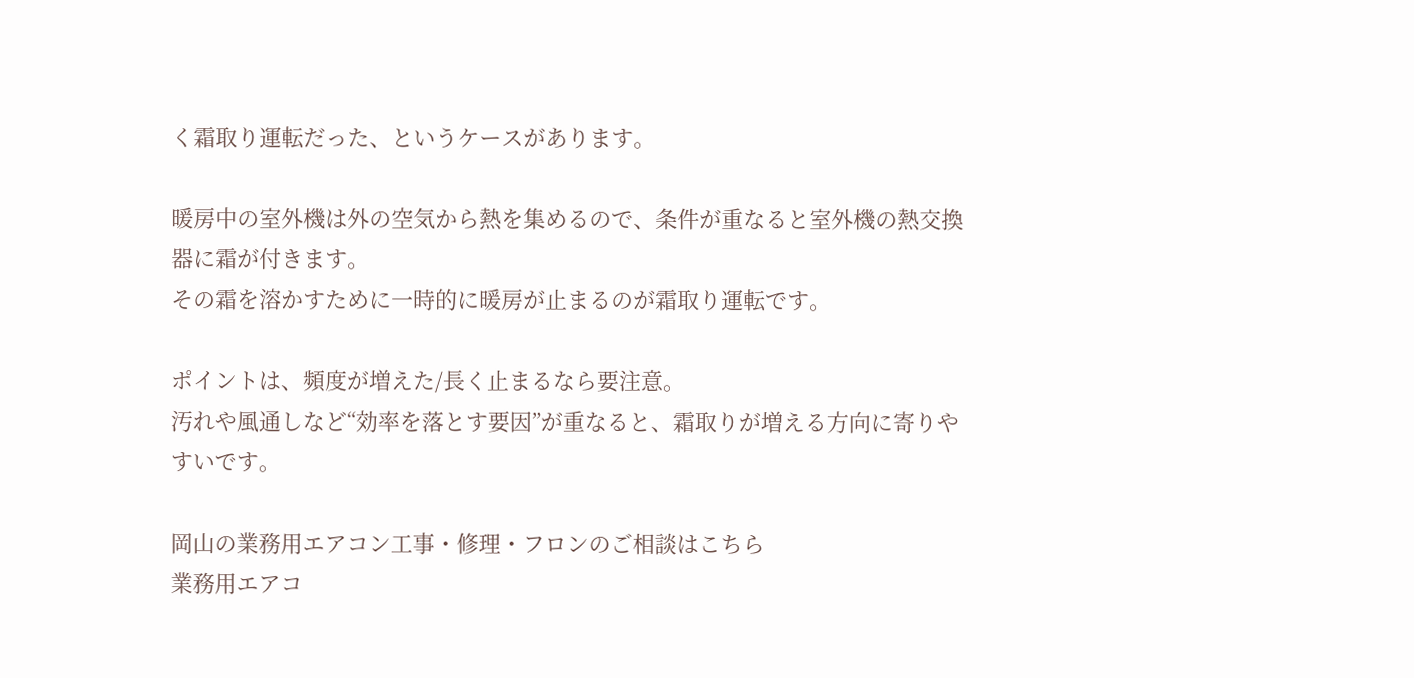く霜取り運転だった、というケースがあります。

暖房中の室外機は外の空気から熱を集めるので、条件が重なると室外機の熱交換器に霜が付きます。
その霜を溶かすために一時的に暖房が止まるのが霜取り運転です。

ポイントは、頻度が増えた/長く止まるなら要注意。
汚れや風通しなど“効率を落とす要因”が重なると、霜取りが増える方向に寄りやすいです。

岡山の業務用エアコン工事・修理・フロンのご相談はこちら
業務用エアコ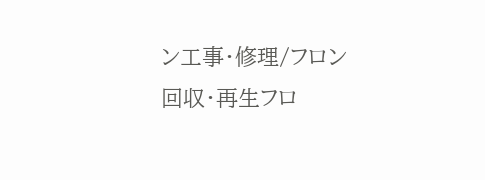ン工事・修理/フロン回収・再生フロ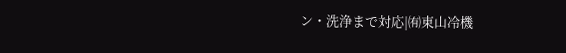ン・洗浄まで対応|㈲東山冷機